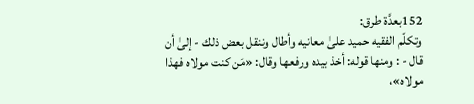152بعدَّة طرق:
وتكلّم الفقيه حميد علىٰ معانيه وأطال وننقل بعض ذلك - إلىٰ أن قال - : ومنها قوله: أخذ بيده ورفعها وقال: «مَن كنت مولاه فهذا مولاه»،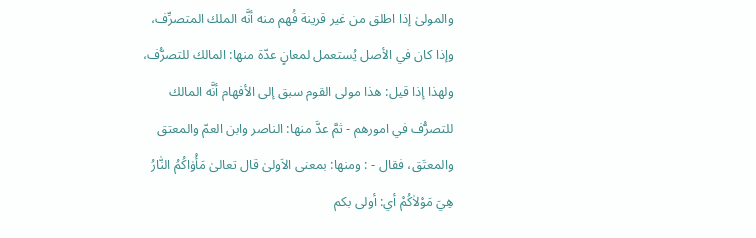والمولىٰ إذا اطلق من غير قرينة فُهم منه أنَّه الملك المتصرِّف، وإذا كان في الأصل يُستعمل لمعانٍ عدّة منها: المالك للتصرُّف، ولهذا إذا قيل: هذا مولى القوم سبق إلى الأفهام أنَّه المالك للتصرُّف في امورهم - ثمَّ عدَّ منها: الناصر وابن العمّ والمعتق والمعتَق، فقال - : ومنها: بمعنى الاَولىٰ قال تعالىٰ مَأْوٰاكُمُ النّٰارُ هِيَ مَوْلاٰكُمْ أي: أولى بكم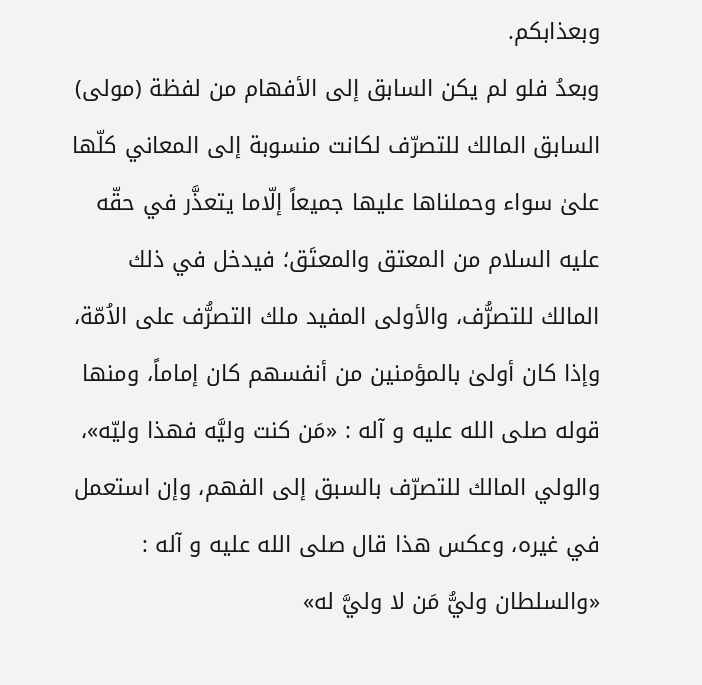وبعذابكم.
وبعدُ فلو لم يكن السابق إلى الأفهام من لفظة (مولى) السابق المالك للتصرّف لكانت منسوبة إلى المعاني كلّها علىٰ سواء وحملناها عليها جميعاً إلّاما يتعذَّر في حقّه عليه السلام من المعتق والمعتَق؛ فيدخل في ذلك المالك للتصرُّف، والأولى المفيد ملك التصرُّف على الاُمّة، وإذا كان أولىٰ بالمؤمنين من أنفسهم كان إماماً، ومنها قوله صلى الله عليه و آله : «مَن كنت وليَّه فهذا وليّه»، والولي المالك للتصرّف بالسبق إلى الفهم، وإن استعمل في غيره، وعكس هذا قال صلى الله عليه و آله :
«والسلطان وليُّ مَن لا وليَّ له»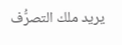يريد ملك التصرُّف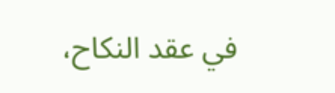في عقد النكاح،